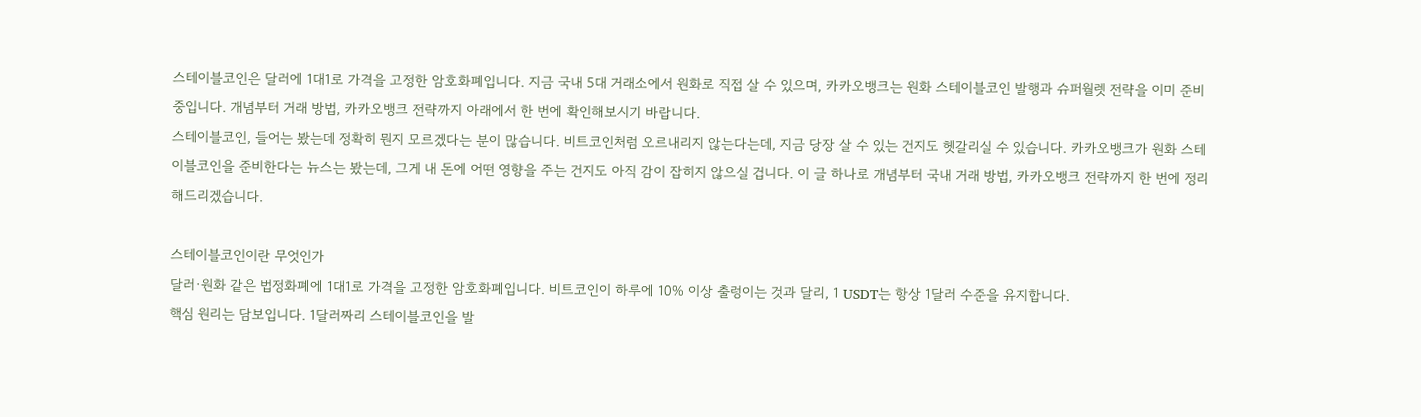스테이블코인은 달러에 1대1로 가격을 고정한 암호화폐입니다. 지금 국내 5대 거래소에서 원화로 직접 살 수 있으며, 카카오뱅크는 원화 스테이블코인 발행과 슈퍼월렛 전략을 이미 준비 중입니다. 개념부터 거래 방법, 카카오뱅크 전략까지 아래에서 한 번에 확인해보시기 바랍니다.
스테이블코인, 들어는 봤는데 정확히 뭔지 모르겠다는 분이 많습니다. 비트코인처럼 오르내리지 않는다는데, 지금 당장 살 수 있는 건지도 헷갈리실 수 있습니다. 카카오뱅크가 원화 스테이블코인을 준비한다는 뉴스는 봤는데, 그게 내 돈에 어떤 영향을 주는 건지도 아직 감이 잡히지 않으실 겁니다. 이 글 하나로 개념부터 국내 거래 방법, 카카오뱅크 전략까지 한 번에 정리해드리겠습니다.

스테이블코인이란 무엇인가
달러·원화 같은 법정화폐에 1대1로 가격을 고정한 암호화폐입니다. 비트코인이 하루에 10% 이상 출렁이는 것과 달리, 1 USDT는 항상 1달러 수준을 유지합니다.
핵심 원리는 담보입니다. 1달러짜리 스테이블코인을 발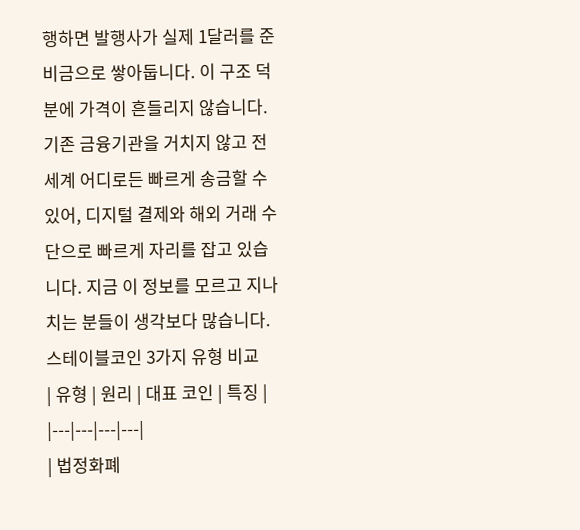행하면 발행사가 실제 1달러를 준비금으로 쌓아둡니다. 이 구조 덕분에 가격이 흔들리지 않습니다.
기존 금융기관을 거치지 않고 전 세계 어디로든 빠르게 송금할 수 있어, 디지털 결제와 해외 거래 수단으로 빠르게 자리를 잡고 있습니다. 지금 이 정보를 모르고 지나치는 분들이 생각보다 많습니다.
스테이블코인 3가지 유형 비교
| 유형 | 원리 | 대표 코인 | 특징 |
|---|---|---|---|
| 법정화폐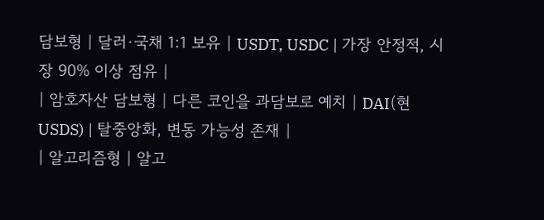담보형 | 달러·국채 1:1 보유 | USDT, USDC | 가장 안정적, 시장 90% 이상 점유 |
| 암호자산 담보형 | 다른 코인을 과담보로 예치 | DAI(현 USDS) | 탈중앙화, 변동 가능성 존재 |
| 알고리즘형 | 알고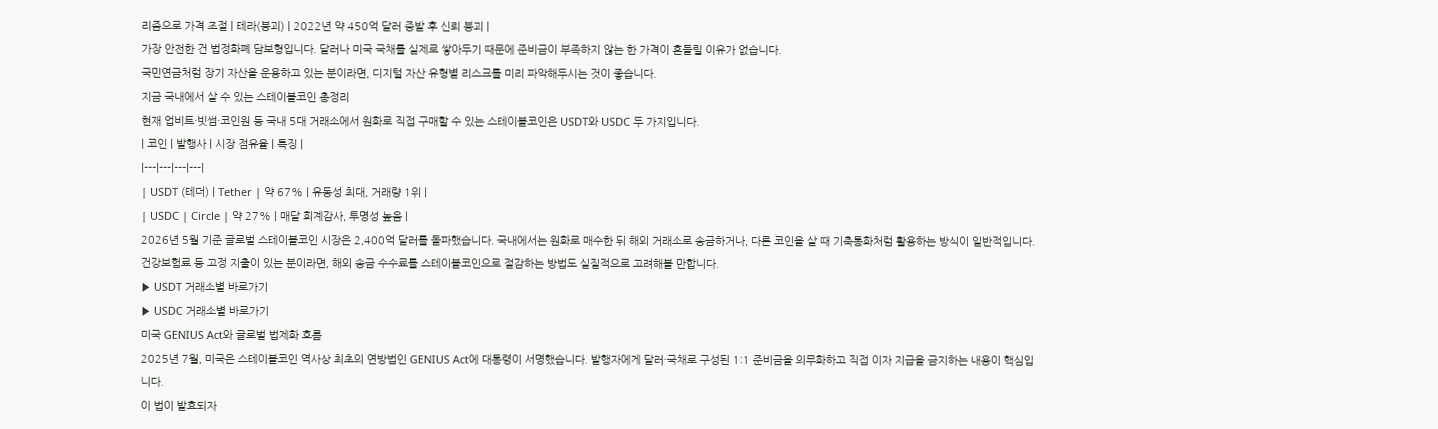리즘으로 가격 조절 | 테라(붕괴) | 2022년 약 450억 달러 증발 후 신뢰 붕괴 |
가장 안전한 건 법정화폐 담보형입니다. 달러나 미국 국채를 실제로 쌓아두기 때문에 준비금이 부족하지 않는 한 가격이 흔들릴 이유가 없습니다.
국민연금처럼 장기 자산을 운용하고 있는 분이라면, 디지털 자산 유형별 리스크를 미리 파악해두시는 것이 좋습니다.
지금 국내에서 살 수 있는 스테이블코인 총정리
현재 업비트·빗썸·코인원 등 국내 5대 거래소에서 원화로 직접 구매할 수 있는 스테이블코인은 USDT와 USDC 두 가지입니다.
| 코인 | 발행사 | 시장 점유율 | 특징 |
|---|---|---|---|
| USDT (테더) | Tether | 약 67% | 유동성 최대, 거래량 1위 |
| USDC | Circle | 약 27% | 매달 회계감사, 투명성 높음 |
2026년 5월 기준 글로벌 스테이블코인 시장은 2,400억 달러를 돌파했습니다. 국내에서는 원화로 매수한 뒤 해외 거래소로 송금하거나, 다른 코인을 살 때 기축통화처럼 활용하는 방식이 일반적입니다.
건강보험료 등 고정 지출이 있는 분이라면, 해외 송금 수수료를 스테이블코인으로 절감하는 방법도 실질적으로 고려해볼 만합니다.
▶ USDT 거래소별 바로가기
▶ USDC 거래소별 바로가기
미국 GENIUS Act와 글로벌 법제화 흐름
2025년 7월, 미국은 스테이블코인 역사상 최초의 연방법인 GENIUS Act에 대통령이 서명했습니다. 발행자에게 달러·국채로 구성된 1:1 준비금을 의무화하고 직접 이자 지급을 금지하는 내용이 핵심입니다.
이 법이 발효되자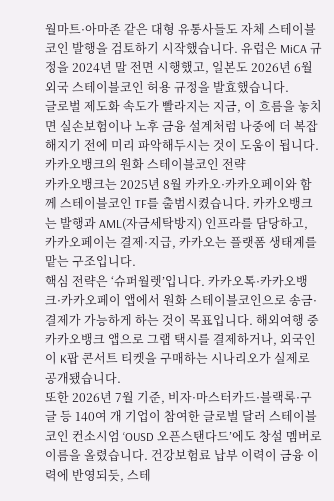월마트·아마존 같은 대형 유통사들도 자체 스테이블코인 발행을 검토하기 시작했습니다. 유럽은 MiCA 규정을 2024년 말 전면 시행했고, 일본도 2026년 6월 외국 스테이블코인 허용 규정을 발효했습니다.
글로벌 제도화 속도가 빨라지는 지금, 이 흐름을 놓치면 실손보험이나 노후 금융 설계처럼 나중에 더 복잡해지기 전에 미리 파악해두시는 것이 도움이 됩니다.
카카오뱅크의 원화 스테이블코인 전략
카카오뱅크는 2025년 8월 카카오·카카오페이와 함께 스테이블코인 TF를 출범시켰습니다. 카카오뱅크는 발행과 AML(자금세탁방지) 인프라를 담당하고, 카카오페이는 결제·지급, 카카오는 플랫폼 생태계를 맡는 구조입니다.
핵심 전략은 ‘슈퍼월렛’입니다. 카카오톡·카카오뱅크·카카오페이 앱에서 원화 스테이블코인으로 송금·결제가 가능하게 하는 것이 목표입니다. 해외여행 중 카카오뱅크 앱으로 그랩 택시를 결제하거나, 외국인이 K팝 콘서트 티켓을 구매하는 시나리오가 실제로 공개됐습니다.
또한 2026년 7월 기준, 비자·마스터카드·블랙록·구글 등 140여 개 기업이 참여한 글로벌 달러 스테이블코인 컨소시엄 ‘OUSD 오픈스탠다드’에도 창설 멤버로 이름을 올렸습니다. 건강보험료 납부 이력이 금융 이력에 반영되듯, 스테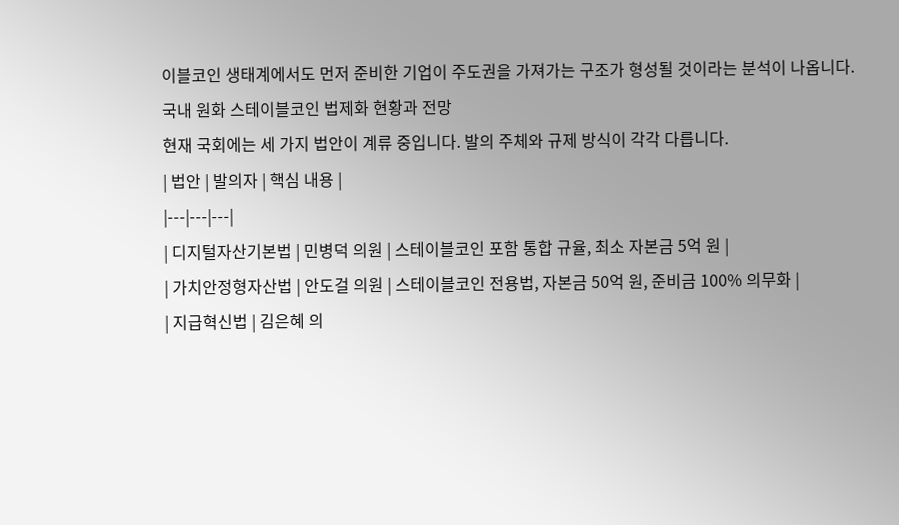이블코인 생태계에서도 먼저 준비한 기업이 주도권을 가져가는 구조가 형성될 것이라는 분석이 나옵니다.
국내 원화 스테이블코인 법제화 현황과 전망
현재 국회에는 세 가지 법안이 계류 중입니다. 발의 주체와 규제 방식이 각각 다릅니다.
| 법안 | 발의자 | 핵심 내용 |
|---|---|---|
| 디지털자산기본법 | 민병덕 의원 | 스테이블코인 포함 통합 규율, 최소 자본금 5억 원 |
| 가치안정형자산법 | 안도걸 의원 | 스테이블코인 전용법, 자본금 50억 원, 준비금 100% 의무화 |
| 지급혁신법 | 김은혜 의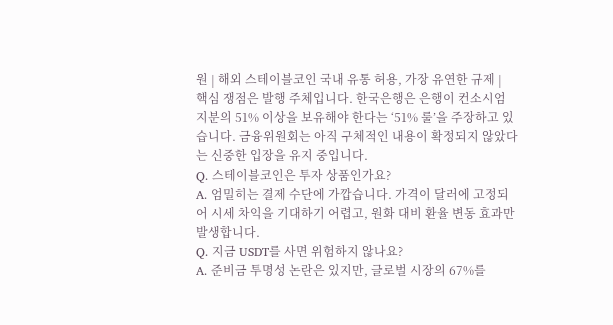원 | 해외 스테이블코인 국내 유통 허용, 가장 유연한 규제 |
핵심 쟁점은 발행 주체입니다. 한국은행은 은행이 컨소시엄 지분의 51% 이상을 보유해야 한다는 ‘51% 룰’을 주장하고 있습니다. 금융위원회는 아직 구체적인 내용이 확정되지 않았다는 신중한 입장을 유지 중입니다.
Q. 스테이블코인은 투자 상품인가요?
A. 엄밀히는 결제 수단에 가깝습니다. 가격이 달러에 고정되어 시세 차익을 기대하기 어렵고, 원화 대비 환율 변동 효과만 발생합니다.
Q. 지금 USDT를 사면 위험하지 않나요?
A. 준비금 투명성 논란은 있지만, 글로벌 시장의 67%를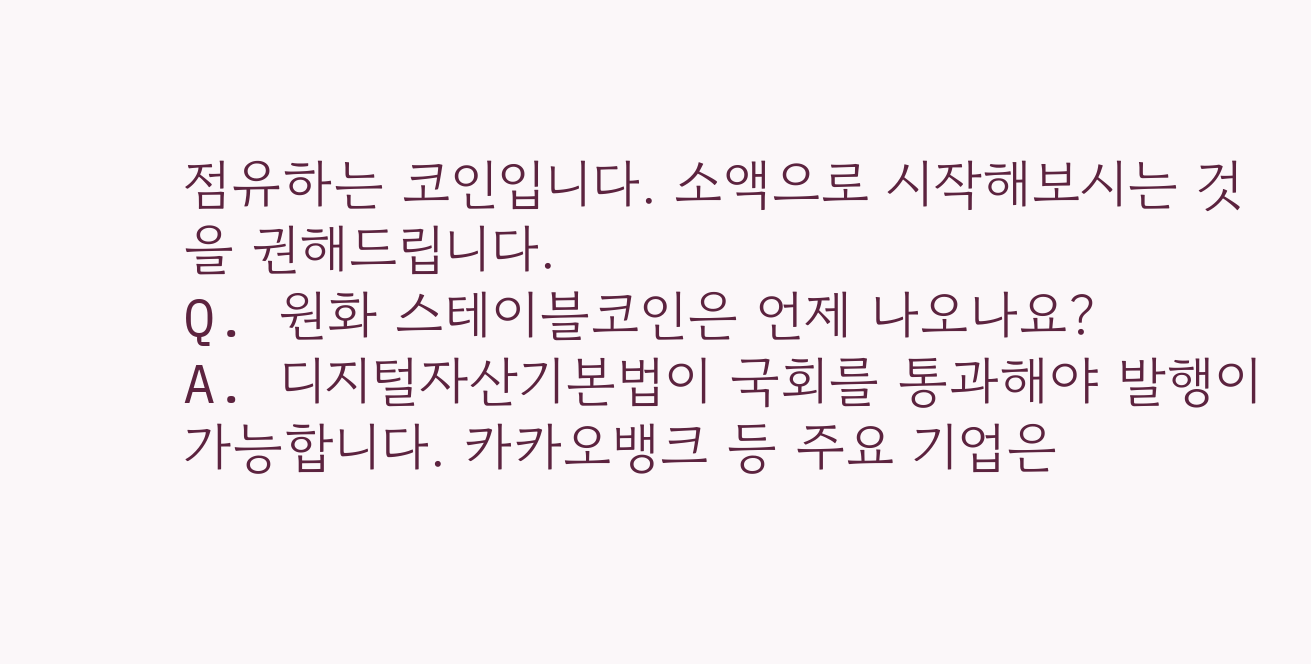점유하는 코인입니다. 소액으로 시작해보시는 것을 권해드립니다.
Q. 원화 스테이블코인은 언제 나오나요?
A. 디지털자산기본법이 국회를 통과해야 발행이 가능합니다. 카카오뱅크 등 주요 기업은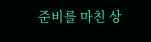준비를 마친 상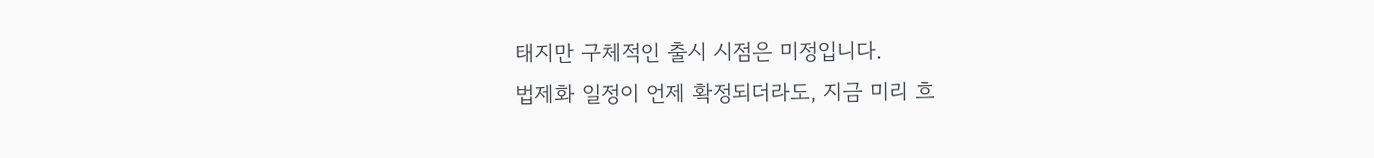태지만 구체적인 출시 시점은 미정입니다.
법제화 일정이 언제 확정되더라도, 지금 미리 흐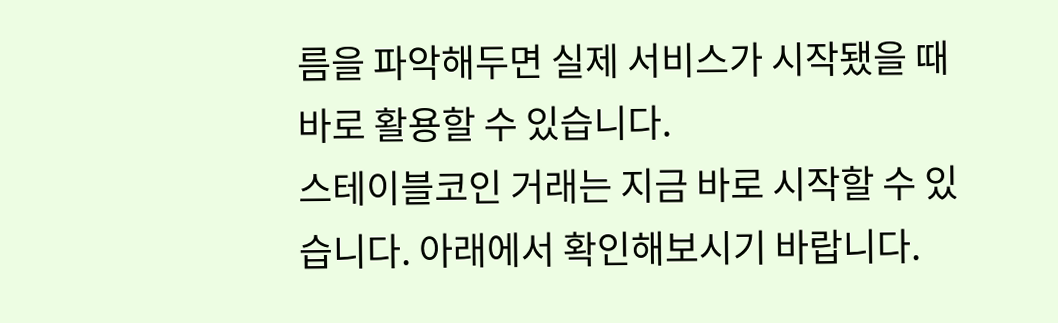름을 파악해두면 실제 서비스가 시작됐을 때 바로 활용할 수 있습니다.
스테이블코인 거래는 지금 바로 시작할 수 있습니다. 아래에서 확인해보시기 바랍니다.